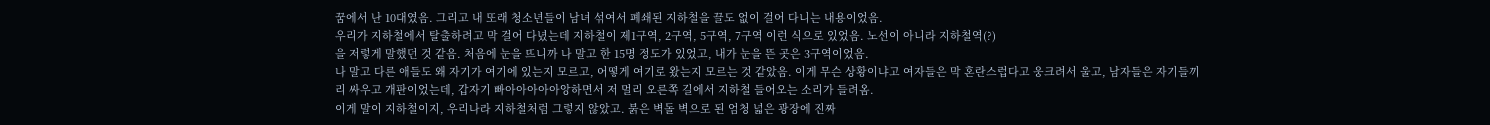꿈에서 난 10대였음. 그리고 내 또래 청소년들이 남녀 섞여서 폐쇄된 지하철을 끌도 없이 걸어 다니는 내용이었음.
우리가 지하철에서 탈출하려고 막 걸어 다녔는데 지하철이 제1구역, 2구역, 5구역, 7구역 이런 식으로 있었음. 노선이 아니라 지하철역(?)
을 저렇게 말했던 것 같음. 처음에 눈을 뜨니까 나 말고 한 15명 정도가 있었고, 내가 눈을 뜬 곳은 3구역이었음.
나 말고 다른 애들도 왜 자기가 여기에 있는지 모르고, 어떻게 여기로 왔는지 모르는 것 같았음. 이게 무슨 상황이냐고 여자들은 막 혼란스럽다고 웅크려서 울고, 남자들은 자기들끼리 싸우고 개판이었는데, 갑자기 빠아아아아아앙하면서 저 멀리 오른쪽 길에서 지하철 들어오는 소리가 들려옴.
이게 말이 지하철이지, 우리나라 지하철처럼 그렇지 않았고. 붉은 벽돌 벽으로 된 엄청 넓은 광장에 진짜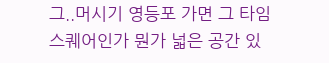그..머시기 영등포 가면 그 타임스퀘어인가 뭔가 넓은 공간 있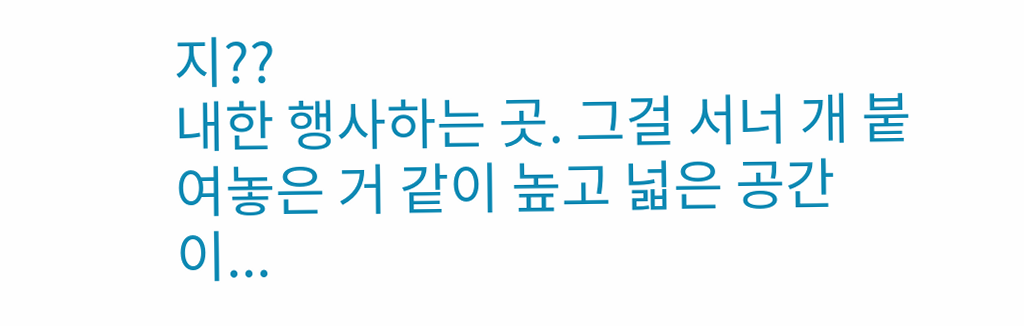지??
내한 행사하는 곳. 그걸 서너 개 붙여놓은 거 같이 높고 넓은 공간이...